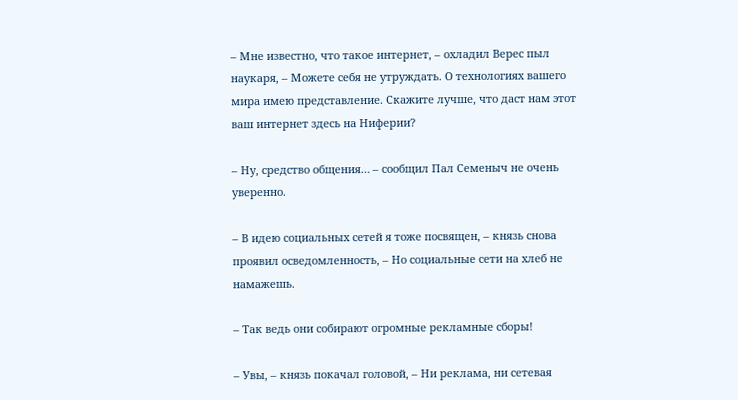– Мне известно, что такое интернет, – охладил Верес пыл наукаря, – Можете себя не утруждать. О технологиях вашего мира имею представление. Скажите лучше, что даст нам этот ваш интернет здесь на Ниферии?

– Ну, средство общения… – сообщил Пал Семеныч не очень уверенно.

– В идею социальных сетей я тоже посвящен, – князь снова проявил осведомленность, – Но социальные сети на хлеб не намажешь.

– Так ведь они собирают огромные рекламные сборы!

– Увы, – князь покачал головой, – Ни реклама, ни сетевая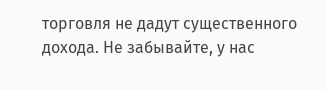торговля не дадут существенного дохода. Не забывайте, у нас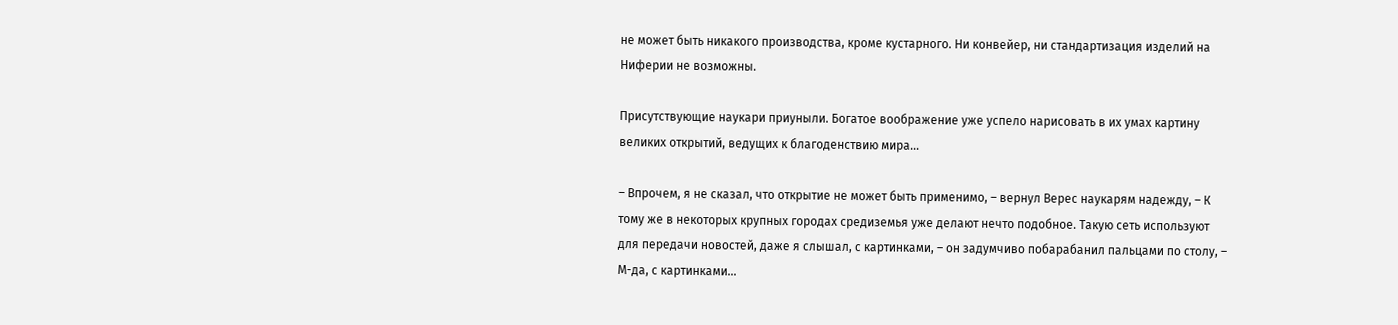не может быть никакого производства, кроме кустарного. Ни конвейер, ни стандартизация изделий на Ниферии не возможны.

Присутствующие наукари приуныли. Богатое воображение уже успело нарисовать в их умах картину великих открытий, ведущих к благоденствию мира…

– Впрочем, я не сказал, что открытие не может быть применимо, – вернул Верес наукарям надежду, – К тому же в некоторых крупных городах средиземья уже делают нечто подобное. Такую сеть используют для передачи новостей, даже я слышал, с картинками, – он задумчиво побарабанил пальцами по столу, – М-да, с картинками…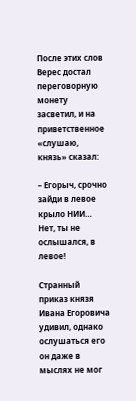После этих слов Верес достал переговорную монету засветил, и на приветственное «слушаю, князь» сказал:

– Егорыч, срочно зайди в левое крыло НИИ… Нет, ты не ослышался, в левое!

Странный приказ князя Ивана Егоровича удивил, однако ослушаться его он даже в мыслях не мог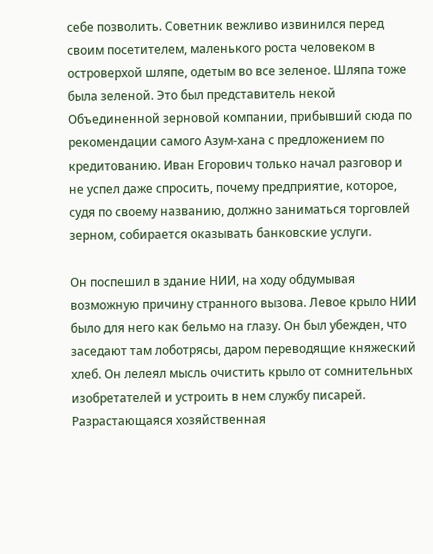себе позволить. Советник вежливо извинился перед своим посетителем, маленького роста человеком в островерхой шляпе, одетым во все зеленое. Шляпа тоже была зеленой. Это был представитель некой Объединенной зерновой компании, прибывший сюда по рекомендации самого Азум-хана с предложением по кредитованию. Иван Егорович только начал разговор и не успел даже спросить, почему предприятие, которое, судя по своему названию, должно заниматься торговлей зерном, собирается оказывать банковские услуги.

Он поспешил в здание НИИ, на ходу обдумывая возможную причину странного вызова. Левое крыло НИИ было для него как бельмо на глазу. Он был убежден, что заседают там лоботрясы, даром переводящие княжеский хлеб. Он лелеял мысль очистить крыло от сомнительных изобретателей и устроить в нем службу писарей. Разрастающаяся хозяйственная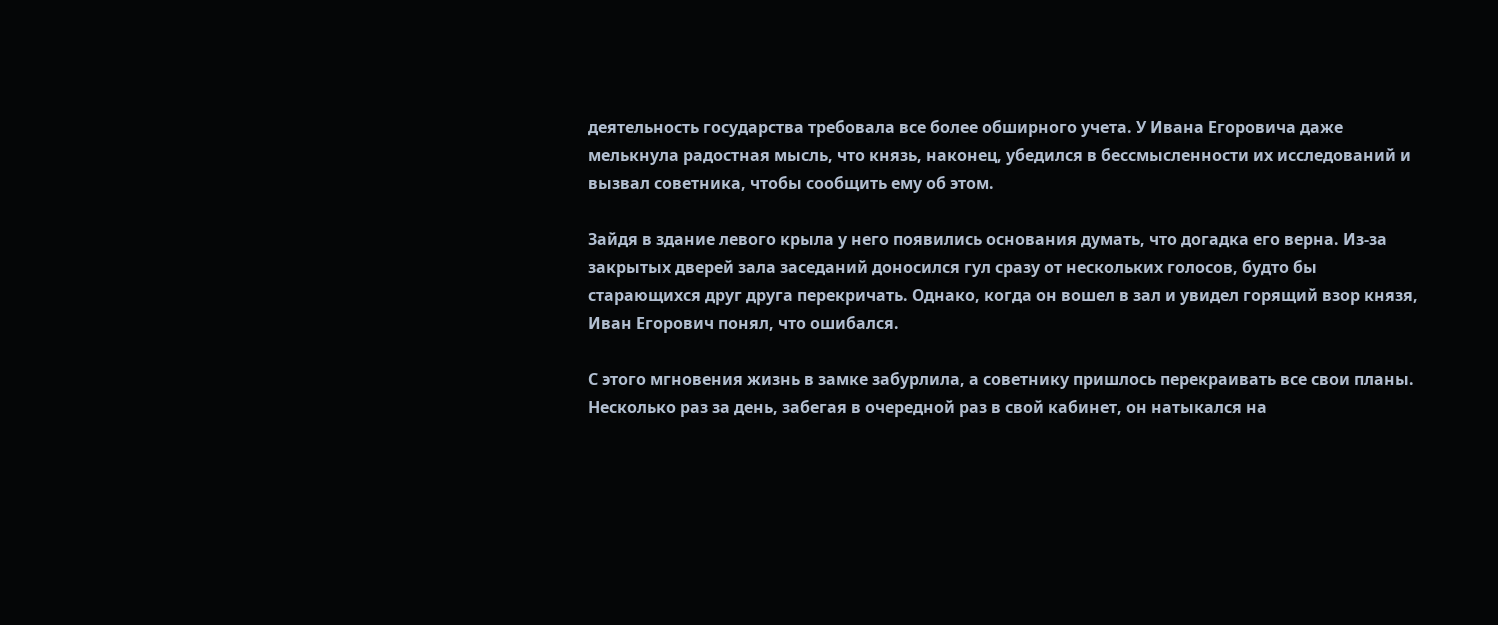деятельность государства требовала все более обширного учета. У Ивана Егоровича даже мелькнула радостная мысль, что князь, наконец, убедился в бессмысленности их исследований и вызвал советника, чтобы сообщить ему об этом.

Зайдя в здание левого крыла у него появились основания думать, что догадка его верна. Из-за закрытых дверей зала заседаний доносился гул сразу от нескольких голосов, будто бы старающихся друг друга перекричать. Однако, когда он вошел в зал и увидел горящий взор князя, Иван Егорович понял, что ошибался.

С этого мгновения жизнь в замке забурлила, а советнику пришлось перекраивать все свои планы. Несколько раз за день, забегая в очередной раз в свой кабинет, он натыкался на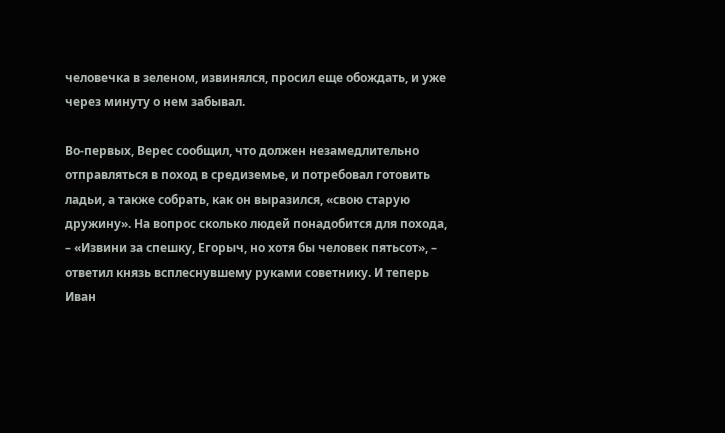человечка в зеленом, извинялся, просил еще обождать, и уже через минуту о нем забывал.

Во-первых, Верес сообщил, что должен незамедлительно отправляться в поход в средиземье, и потребовал готовить ладьи, а также собрать, как он выразился, «свою старую дружину». На вопрос сколько людей понадобится для похода, – «Извини за спешку, Егорыч, но хотя бы человек пятьсот», – ответил князь всплеснувшему руками советнику. И теперь Иван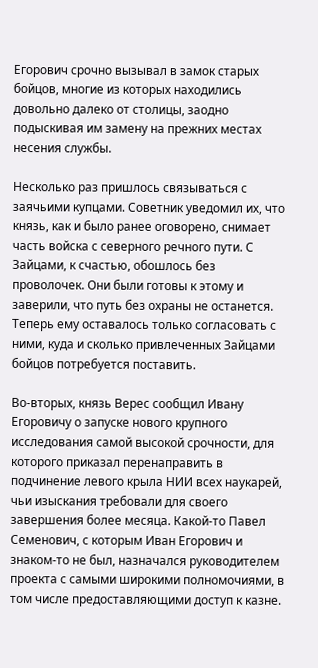Егорович срочно вызывал в замок старых бойцов, многие из которых находились довольно далеко от столицы, заодно подыскивая им замену на прежних местах несения службы.

Несколько раз пришлось связываться с заячьими купцами. Советник уведомил их, что князь, как и было ранее оговорено, снимает часть войска с северного речного пути. С Зайцами, к счастью, обошлось без проволочек. Они были готовы к этому и заверили, что путь без охраны не останется. Теперь ему оставалось только согласовать с ними, куда и сколько привлеченных Зайцами бойцов потребуется поставить.

Во-вторых, князь Верес сообщил Ивану Егоровичу о запуске нового крупного исследования самой высокой срочности, для которого приказал перенаправить в подчинение левого крыла НИИ всех наукарей, чьи изыскания требовали для своего завершения более месяца. Какой-то Павел Семенович, с которым Иван Егорович и знаком-то не был, назначался руководителем проекта с самыми широкими полномочиями, в том числе предоставляющими доступ к казне.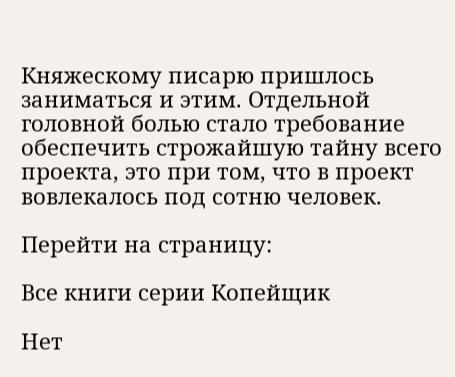Княжескому писарю пришлось заниматься и этим. Отдельной головной болью стало требование обеспечить строжайшую тайну всего проекта, это при том, что в проект вовлекалось под сотню человек.

Перейти на страницу:

Все книги серии Копейщик

Нет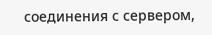соединения с сервером,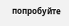попробуйте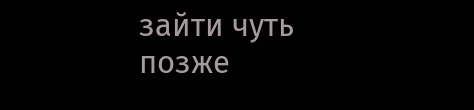зайти чуть позже